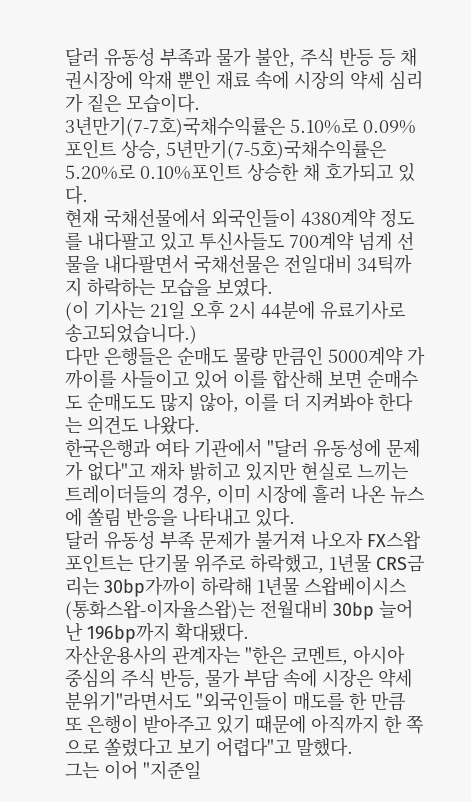달러 유동성 부족과 물가 불안, 주식 반등 등 채권시장에 악재 뿐인 재료 속에 시장의 약세 심리가 짙은 모습이다.
3년만기(7-7호)국채수익률은 5.10%로 0.09%포인트 상승, 5년만기(7-5호)국채수익률은 5.20%로 0.10%포인트 상승한 채 호가되고 있다.
현재 국채선물에서 외국인들이 4380계약 정도를 내다팔고 있고 투신사들도 700계약 넘게 선물을 내다팔면서 국채선물은 전일대비 34틱까지 하락하는 모습을 보였다.
(이 기사는 21일 오후 2시 44분에 유료기사로 송고되었습니다.)
다만 은행들은 순매도 물량 만큼인 5000계약 가까이를 사들이고 있어 이를 합산해 보면 순매수도 순매도도 많지 않아, 이를 더 지켜봐야 한다는 의견도 나왔다.
한국은행과 여타 기관에서 "달러 유동성에 문제가 없다"고 재차 밝히고 있지만 현실로 느끼는 트레이더들의 경우, 이미 시장에 흘러 나온 뉴스에 쏠림 반응을 나타내고 있다.
달러 유동성 부족 문제가 불거져 나오자 FX스왑포인트는 단기물 위주로 하락했고, 1년물 CRS금리는 30bp가까이 하락해 1년물 스왑베이시스(통화스왑-이자율스왑)는 전월대비 30bp 늘어난 196bp까지 확대됐다.
자산운용사의 관계자는 "한은 코멘트, 아시아 중심의 주식 반등, 물가 부담 속에 시장은 약세 분위기"라면서도 "외국인들이 매도를 한 만큼 또 은행이 받아주고 있기 때문에 아직까지 한 쪽으로 쏠렸다고 보기 어렵다"고 말했다.
그는 이어 "지준일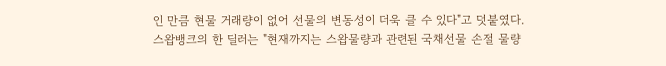인 만큼 현물 거래량이 없어 선물의 변동성이 더욱 클 수 있다"고 덧붙였다.
스왑뱅크의 한 딜러는 "현재까지는 스왑물량과 관련된 국채선물 손절 물량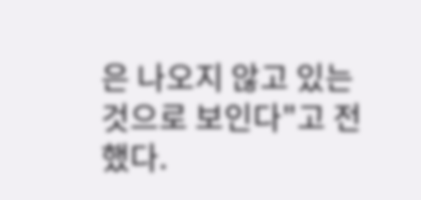은 나오지 않고 있는 것으로 보인다"고 전했다.